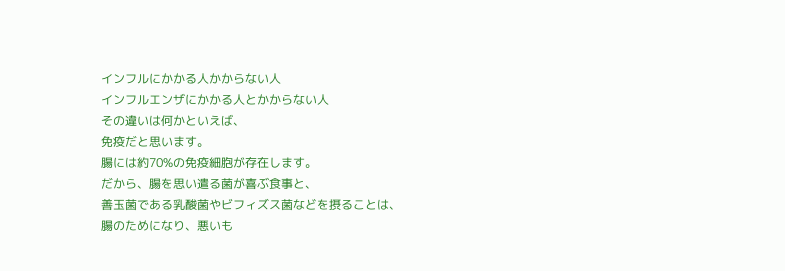インフルにかかる人かからない人
インフルエンザにかかる人とかからない人
その違いは何かといえば、
免疫だと思います。
腸には約70%の免疫細胞が存在します。
だから、腸を思い遣る菌が喜ぶ食事と、
善玉菌である乳酸菌やビフィズス菌などを摂ることは、
腸のためになり、悪いも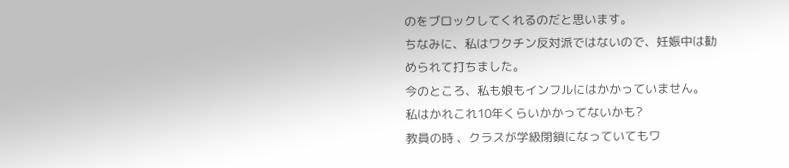のをブロックしてくれるのだと思います。
ちなみに、私はワクチン反対派ではないので、妊娠中は勧められて打ちました。
今のところ、私も娘もインフルにはかかっていません。
私はかれこれ10年くらいかかってないかも?
教員の時 、クラスが学級閉鎖になっていてもワ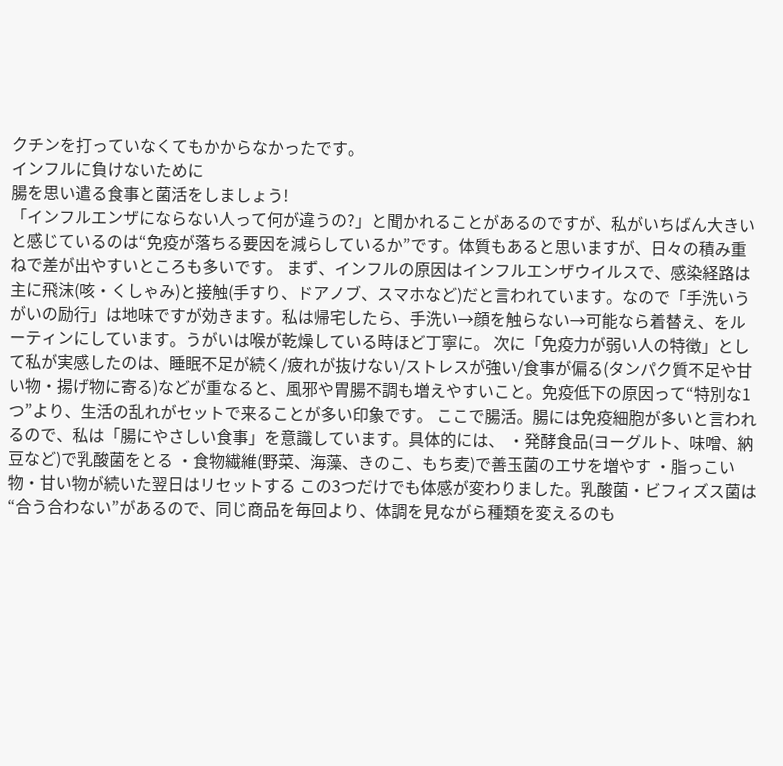クチンを打っていなくてもかからなかったです。
インフルに負けないために
腸を思い遣る食事と菌活をしましょう!
「インフルエンザにならない人って何が違うの?」と聞かれることがあるのですが、私がいちばん大きいと感じているのは“免疫が落ちる要因を減らしているか”です。体質もあると思いますが、日々の積み重ねで差が出やすいところも多いです。 まず、インフルの原因はインフルエンザウイルスで、感染経路は主に飛沫(咳・くしゃみ)と接触(手すり、ドアノブ、スマホなど)だと言われています。なので「手洗いうがいの励行」は地味ですが効きます。私は帰宅したら、手洗い→顔を触らない→可能なら着替え、をルーティンにしています。うがいは喉が乾燥している時ほど丁寧に。 次に「免疫力が弱い人の特徴」として私が実感したのは、睡眠不足が続く/疲れが抜けない/ストレスが強い/食事が偏る(タンパク質不足や甘い物・揚げ物に寄る)などが重なると、風邪や胃腸不調も増えやすいこと。免疫低下の原因って“特別な1つ”より、生活の乱れがセットで来ることが多い印象です。 ここで腸活。腸には免疫細胞が多いと言われるので、私は「腸にやさしい食事」を意識しています。具体的には、 ・発酵食品(ヨーグルト、味噌、納豆など)で乳酸菌をとる ・食物繊維(野菜、海藻、きのこ、もち麦)で善玉菌のエサを増やす ・脂っこい物・甘い物が続いた翌日はリセットする この3つだけでも体感が変わりました。乳酸菌・ビフィズス菌は“合う合わない”があるので、同じ商品を毎回より、体調を見ながら種類を変えるのも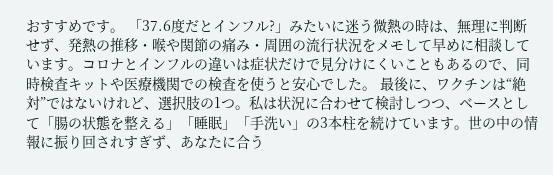おすすめです。 「37.6度だとインフル?」みたいに迷う微熱の時は、無理に判断せず、発熱の推移・喉や関節の痛み・周囲の流行状況をメモして早めに相談しています。コロナとインフルの違いは症状だけで見分けにくいこともあるので、同時検査キットや医療機関での検査を使うと安心でした。 最後に、ワクチンは“絶対”ではないけれど、選択肢の1つ。私は状況に合わせて検討しつつ、ベースとして「腸の状態を整える」「睡眠」「手洗い」の3本柱を続けています。世の中の情報に振り回されすぎず、あなたに合う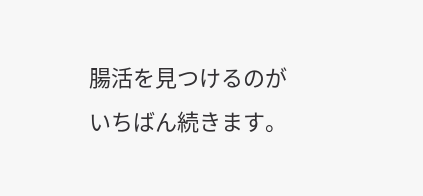腸活を見つけるのがいちばん続きます。